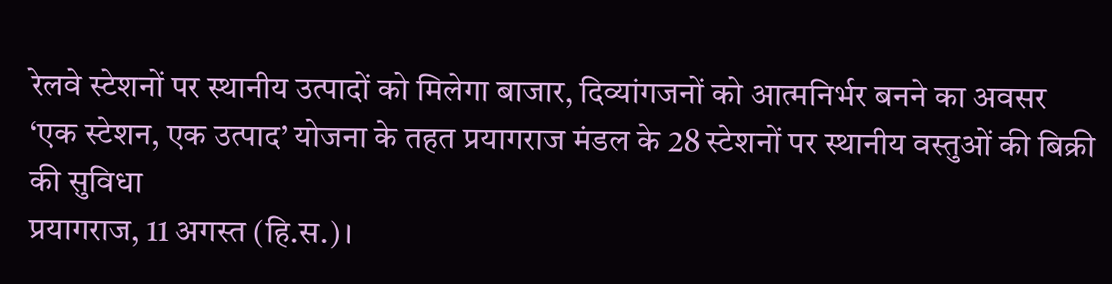रेलवे स्टेशनों पर स्थानीय उत्पादों को मिलेगा बाजार, दिव्यांगजनों को आत्मनिर्भर बनने का अवसर
‘एक स्टेशन, एक उत्पाद’ योजना के तहत प्रयागराज मंडल के 28 स्टेशनों पर स्थानीय वस्तुओं की बिक्री की सुविधा
प्रयागराज, 11 अगस्त (हि.स.)।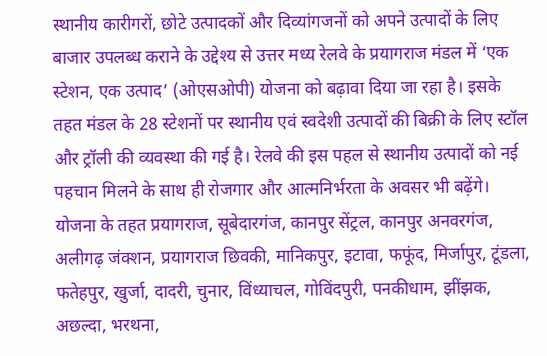स्थानीय कारीगरों, छोटे उत्पादकों और दिव्यांगजनों को अपने उत्पादों के लिए बाजार उपलब्ध कराने के उद्देश्य से उत्तर मध्य रेलवे के प्रयागराज मंडल में ‘एक स्टेशन, एक उत्पाद’ (ओएसओपी) योजना को बढ़ावा दिया जा रहा है। इसके तहत मंडल के 28 स्टेशनों पर स्थानीय एवं स्वदेशी उत्पादों की बिक्री के लिए स्टॉल और ट्रॉली की व्यवस्था की गई है। रेलवे की इस पहल से स्थानीय उत्पादों को नई पहचान मिलने के साथ ही रोजगार और आत्मनिर्भरता के अवसर भी बढ़ेंगे।
योजना के तहत प्रयागराज, सूबेदारगंज, कानपुर सेंट्रल, कानपुर अनवरगंज, अलीगढ़ जंक्शन, प्रयागराज छिवकी, मानिकपुर, इटावा, फफूंद, मिर्जापुर, टूंडला, फतेहपुर, खुर्जा, दादरी, चुनार, विंध्याचल, गोविंदपुरी, पनकीधाम, झींझक, अछल्दा, भरथना,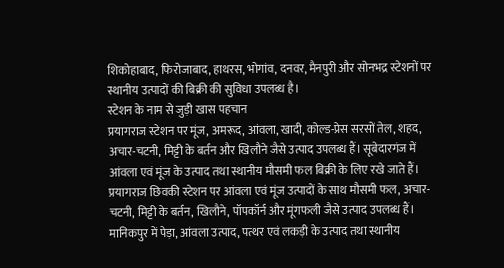शिकोहाबाद, फिरोजाबाद, हाथरस, भोगांव, दनवर, मैनपुरी और सोनभद्र स्टेशनों पर स्थानीय उत्पादों की बिक्री की सुविधा उपलब्ध है।
स्टेशन के नाम से जुड़ी खास पहचान
प्रयागराज स्टेशन पर मूंज, अमरूद, आंवला, खादी, कोल्ड-प्रेस सरसों तेल, शहद, अचार-चटनी, मिट्टी के बर्तन और खिलौने जैसे उत्पाद उपलब्ध हैं। सूबेदारगंज में आंवला एवं मूंज के उत्पाद तथा स्थानीय मौसमी फल बिक्री के लिए रखे जाते हैं।
प्रयागराज छिवकी स्टेशन पर आंवला एवं मूंज उत्पादों के साथ मौसमी फल, अचार-चटनी, मिट्टी के बर्तन, खिलौने, पॉपकॉर्न और मूंगफली जैसे उत्पाद उपलब्ध हैं। मानिकपुर में पेड़ा, आंवला उत्पाद, पत्थर एवं लकड़ी के उत्पाद तथा स्थानीय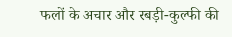फलों के अचार और रबड़ी-कुल्फी की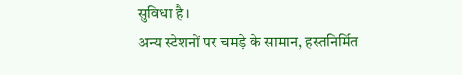सुविधा है।
अन्य स्टेशनों पर चमड़े के सामान, हस्तनिर्मित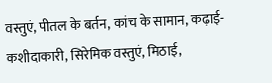वस्तुएं, पीतल के बर्तन, कांच के सामान, कढ़ाई-कशीदाकारी, सिरेमिक वस्तुएं, मिठाई,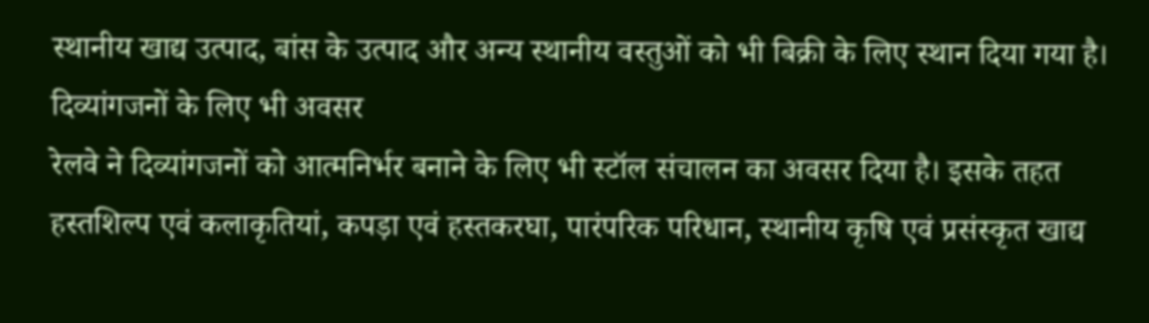स्थानीय खाद्य उत्पाद, बांस के उत्पाद और अन्य स्थानीय वस्तुओं को भी बिक्री के लिए स्थान दिया गया है।
दिव्यांगजनों के लिए भी अवसर
रेलवे ने दिव्यांगजनों को आत्मनिर्भर बनाने के लिए भी स्टॉल संचालन का अवसर दिया है। इसके तहत हस्तशिल्प एवं कलाकृतियां, कपड़ा एवं हस्तकरघा, पारंपरिक परिधान, स्थानीय कृषि एवं प्रसंस्कृत खाद्य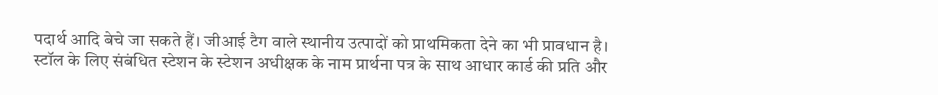पदार्थ आदि बेचे जा सकते हैं। जीआई टैग वाले स्थानीय उत्पादों को प्राथमिकता देने का भी प्रावधान है।
स्टॉल के लिए संबंधित स्टेशन के स्टेशन अधीक्षक के नाम प्रार्थना पत्र के साथ आधार कार्ड की प्रति और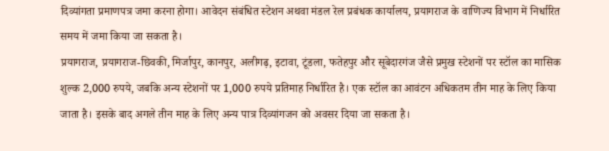दिव्यांगता प्रमाणपत्र जमा करना होगा। आवेदन संबंधित स्टेशन अथवा मंडल रेल प्रबंधक कार्यालय, प्रयागराज के वाणिज्य विभाग में निर्धारित समय में जमा किया जा सकता है।
प्रयागराज, प्रयागराज-छिवकी, मिर्जापुर, कानपुर, अलीगढ़, इटावा, टूंडला, फतेहपुर और सूबेदारगंज जैसे प्रमुख स्टेशनों पर स्टॉल का मासिक शुल्क 2,000 रुपये, जबकि अन्य स्टेशनों पर 1,000 रुपये प्रतिमाह निर्धारित है। एक स्टॉल का आवंटन अधिकतम तीन माह के लिए किया जाता है। इसके बाद अगले तीन माह के लिए अन्य पात्र दिव्यांगजन को अवसर दिया जा सकता है।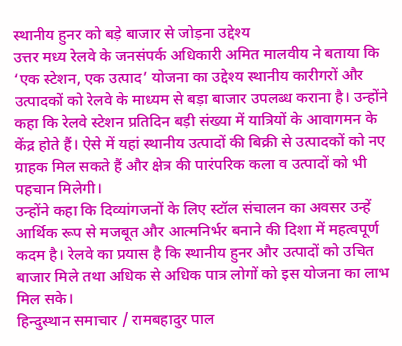स्थानीय हुनर को बड़े बाजार से जोड़ना उद्देश्य
उत्तर मध्य रेलवे के जनसंपर्क अधिकारी अमित मालवीय ने बताया कि ‘एक स्टेशन, एक उत्पाद’ योजना का उद्देश्य स्थानीय कारीगरों और उत्पादकों को रेलवे के माध्यम से बड़ा बाजार उपलब्ध कराना है। उन्होंने कहा कि रेलवे स्टेशन प्रतिदिन बड़ी संख्या में यात्रियों के आवागमन के केंद्र होते हैं। ऐसे में यहां स्थानीय उत्पादों की बिक्री से उत्पादकों को नए ग्राहक मिल सकते हैं और क्षेत्र की पारंपरिक कला व उत्पादों को भी पहचान मिलेगी।
उन्होंने कहा कि दिव्यांगजनों के लिए स्टॉल संचालन का अवसर उन्हें आर्थिक रूप से मजबूत और आत्मनिर्भर बनाने की दिशा में महत्वपूर्ण कदम है। रेलवे का प्रयास है कि स्थानीय हुनर और उत्पादों को उचित बाजार मिले तथा अधिक से अधिक पात्र लोगों को इस योजना का लाभ मिल सके।
हिन्दुस्थान समाचार / रामबहादुर पाल